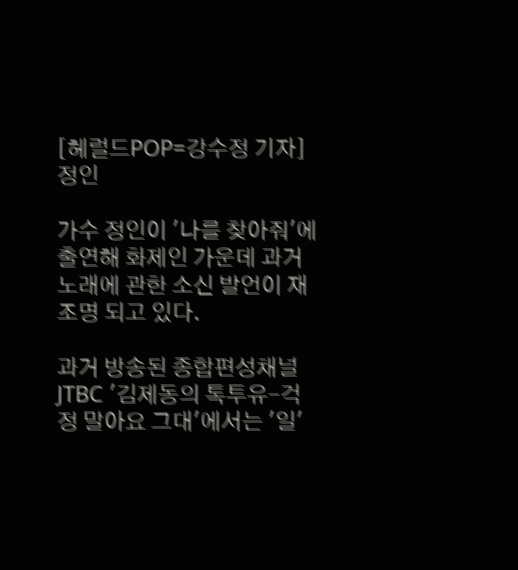[헤럴드POP=강수정 기자]정인

가수 정인이 '나를 찾아줘'에 출연해 화제인 가운데 과거 노래에 관한 소신 발언이 재조명 되고 있다.

과거 방송된 종합편성채널 JTBC '김제동의 톡투유-걱정 말아요 그대'에서는 '일'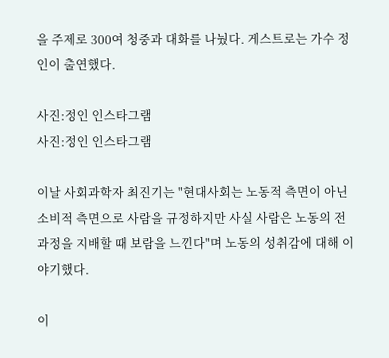을 주제로 300여 청중과 대화를 나눴다. 게스트로는 가수 정인이 출연했다.

사진:정인 인스타그램
사진:정인 인스타그램

이날 사회과학자 최진기는 "현대사회는 노동적 측면이 아닌 소비적 측면으로 사람을 규정하지만 사실 사람은 노동의 전 과정을 지배할 때 보람을 느낀다"며 노동의 성취감에 대해 이야기했다.

이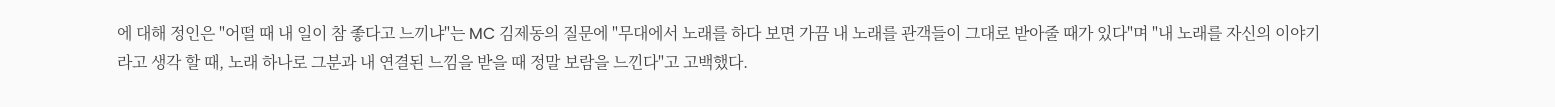에 대해 정인은 "어떨 때 내 일이 참 좋다고 느끼냐"는 MC 김제동의 질문에 "무대에서 노래를 하다 보면 가끔 내 노래를 관객들이 그대로 받아줄 때가 있다"며 "내 노래를 자신의 이야기라고 생각 할 때, 노래 하나로 그분과 내 연결된 느낌을 받을 때 정말 보람을 느낀다"고 고백했다.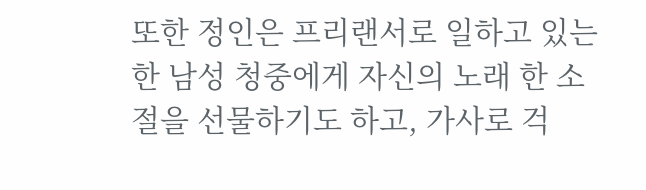또한 정인은 프리랜서로 일하고 있는 한 남성 청중에게 자신의 노래 한 소절을 선물하기도 하고, 가사로 걱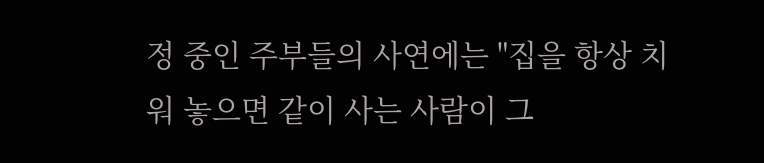정 중인 주부들의 사연에는 "집을 항상 치워 놓으면 같이 사는 사람이 그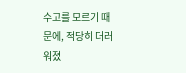수고를 모르기 때문에, 적당히 더러워졌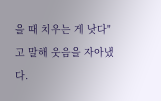을 때 치우는 게 낫다"고 말해 웃음을 자아냈다.